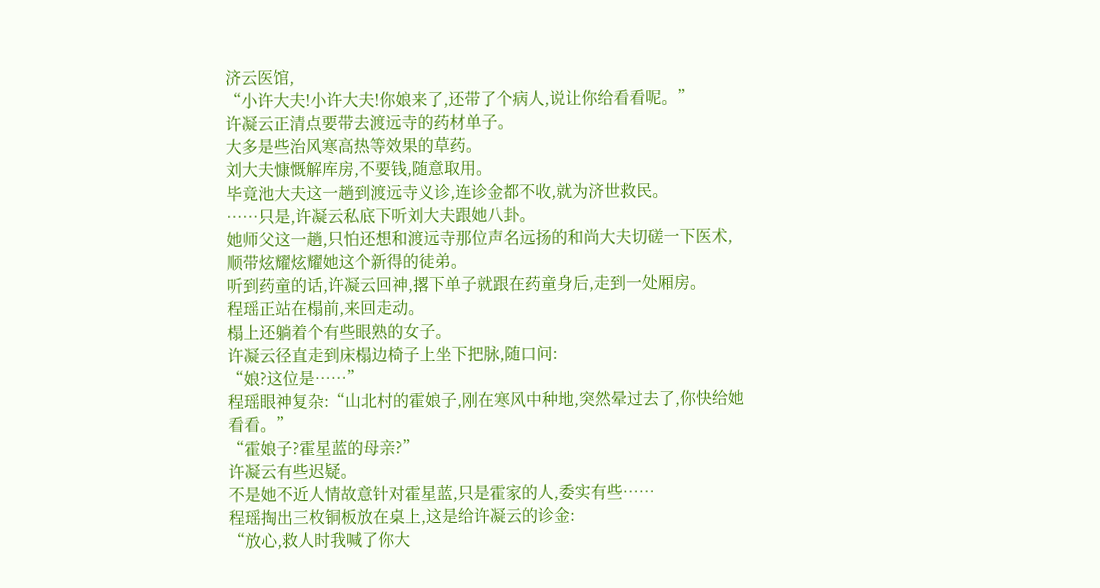济云医馆,
“小许大夫!小许大夫!你娘来了,还带了个病人,说让你给看看呢。”
许凝云正清点要带去渡远寺的药材单子。
大多是些治风寒高热等效果的草药。
刘大夫慷慨解库房,不要钱,随意取用。
毕竟池大夫这一趟到渡远寺义诊,连诊金都不收,就为济世救民。
……只是,许凝云私底下听刘大夫跟她八卦。
她师父这一趟,只怕还想和渡远寺那位声名远扬的和尚大夫切磋一下医术,顺带炫耀炫耀她这个新得的徒弟。
听到药童的话,许凝云回神,撂下单子就跟在药童身后,走到一处厢房。
程瑶正站在榻前,来回走动。
榻上还躺着个有些眼熟的女子。
许凝云径直走到床榻边椅子上坐下把脉,随口问:
“娘?这位是……”
程瑶眼神复杂:“山北村的霍娘子,刚在寒风中种地,突然晕过去了,你快给她看看。”
“霍娘子?霍星蓝的母亲?”
许凝云有些迟疑。
不是她不近人情故意针对霍星蓝,只是霍家的人,委实有些……
程瑶掏出三枚铜板放在桌上,这是给许凝云的诊金:
“放心,救人时我喊了你大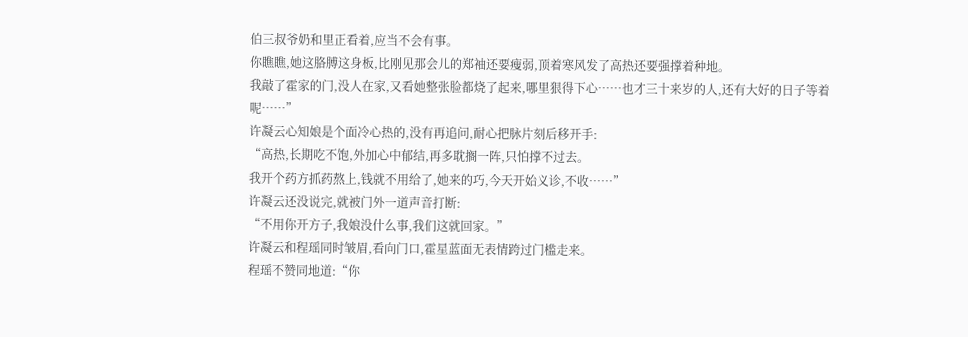伯三叔爷奶和里正看着,应当不会有事。
你瞧瞧,她这胳膊这身板,比刚见那会儿的郑袖还要瘦弱,顶着寒风发了高热还要强撑着种地。
我敲了霍家的门,没人在家,又看她整张脸都烧了起来,哪里狠得下心……也才三十来岁的人,还有大好的日子等着呢……”
许凝云心知娘是个面冷心热的,没有再追问,耐心把脉片刻后移开手:
“高热,长期吃不饱,外加心中郁结,再多耽搁一阵,只怕撑不过去。
我开个药方抓药熬上,钱就不用给了,她来的巧,今天开始义诊,不收……”
许凝云还没说完,就被门外一道声音打断:
“不用你开方子,我娘没什么事,我们这就回家。”
许凝云和程瑶同时皱眉,看向门口,霍星蓝面无表情跨过门槛走来。
程瑶不赞同地道:“你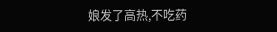娘发了高热,不吃药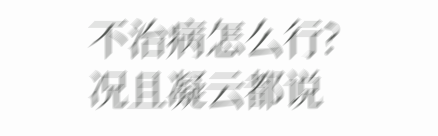不治病怎么行?
况且凝云都说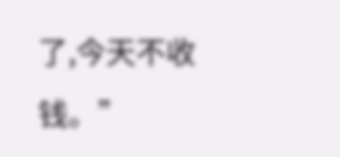了,今天不收钱。”